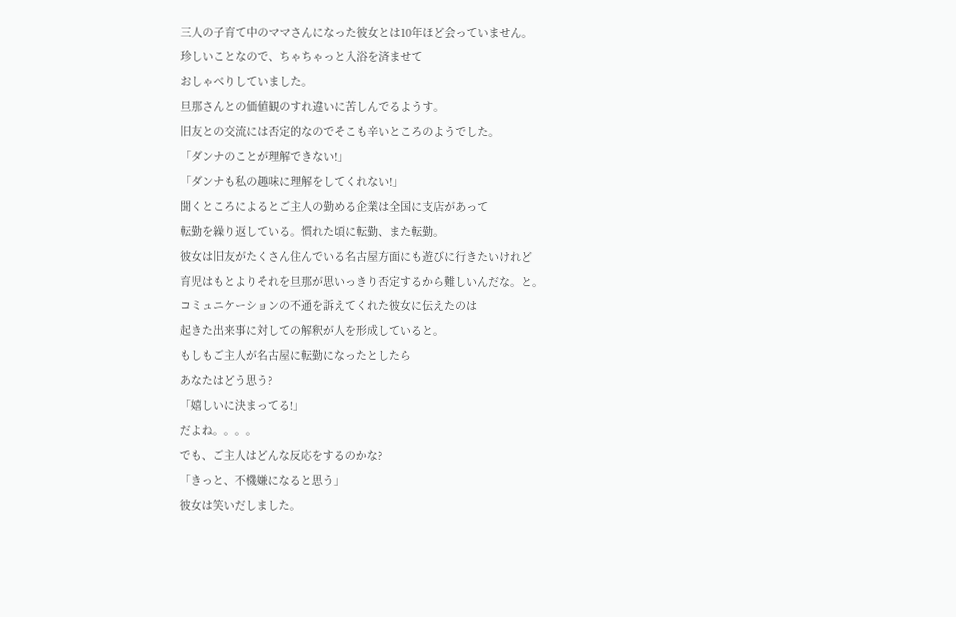三人の子育て中のママさんになった彼女とは10年ほど会っていません。
珍しいことなので、ちゃちゃっと入浴を済ませて
おしゃべりしていました。
旦那さんとの価値観のすれ違いに苦しんでるようす。
旧友との交流には否定的なのでそこも辛いところのようでした。
「ダンナのことが理解できない!」
「ダンナも私の趣味に理解をしてくれない!」
聞くところによるとご主人の勤める企業は全国に支店があって
転勤を繰り返している。慣れた頃に転勤、また転勤。
彼女は旧友がたくさん住んでいる名古屋方面にも遊びに行きたいけれど
育児はもとよりそれを旦那が思いっきり否定するから難しいんだな。と。
コミュニケーションの不通を訴えてくれた彼女に伝えたのは
起きた出来事に対しての解釈が人を形成していると。
もしもご主人が名古屋に転勤になったとしたら
あなたはどう思う?
「嬉しいに決まってる!」
だよね。。。。
でも、ご主人はどんな反応をするのかな?
「きっと、不機嫌になると思う」
彼女は笑いだしました。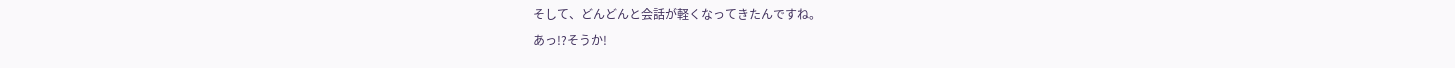そして、どんどんと会話が軽くなってきたんですね。
あっ!?そうか!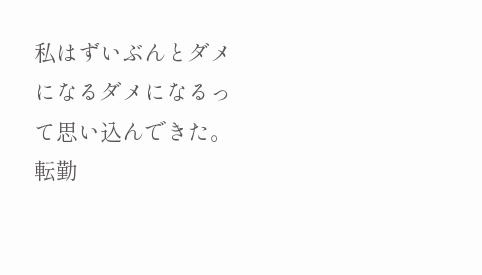私はずいぶんとダメになるダメになるって思い込んできた。
転勤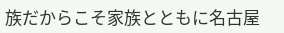族だからこそ家族とともに名古屋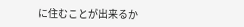に住むことが出来るか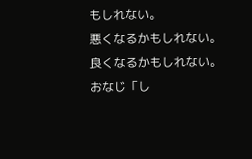もしれない。
悪くなるかもしれない。
良くなるかもしれない。
おなじ「し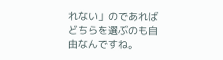れない」のであればどちらを選ぶのも自由なんですね。